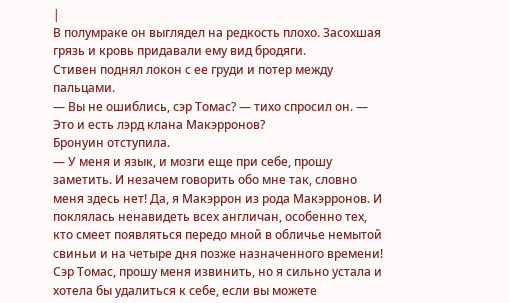|
В полумраке он выглядел на редкость плохо. Засохшая грязь и кровь придавали ему вид бродяги.
Стивен поднял локон с ее груди и потер между пальцами.
— Вы не ошиблись, сэр Томас? — тихо спросил он. — Это и есть лэрд клана Макэрронов?
Бронуин отступила.
— У меня и язык, и мозги еще при себе, прошу заметить. И незачем говорить обо мне так, словно меня здесь нет! Да, я Макэррон из рода Макэрронов. И поклялась ненавидеть всех англичан, особенно тех, кто смеет появляться передо мной в обличье немытой свиньи и на четыре дня позже назначенного времени! Сэр Томас, прошу меня извинить, но я сильно устала и хотела бы удалиться к себе, если вы можете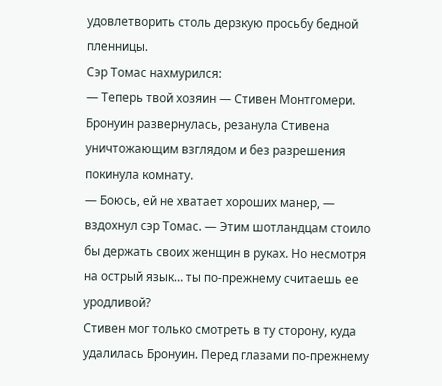удовлетворить столь дерзкую просьбу бедной пленницы.
Сэр Томас нахмурился:
— Теперь твой хозяин — Стивен Монтгомери.
Бронуин развернулась, резанула Стивена уничтожающим взглядом и без разрешения покинула комнату.
— Боюсь, ей не хватает хороших манер, — вздохнул сэр Томас. — Этим шотландцам стоило бы держать своих женщин в руках. Но несмотря на острый язык… ты по-прежнему считаешь ее уродливой?
Стивен мог только смотреть в ту сторону, куда удалилась Бронуин. Перед глазами по-прежнему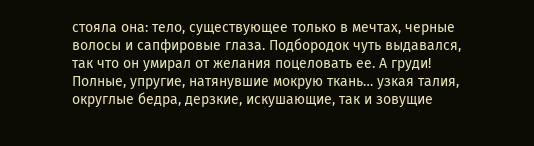стояла она: тело, существующее только в мечтах, черные волосы и сапфировые глаза. Подбородок чуть выдавался, так что он умирал от желания поцеловать ее. А груди! Полные, упругие, натянувшие мокрую ткань… узкая талия, округлые бедра, дерзкие, искушающие, так и зовущие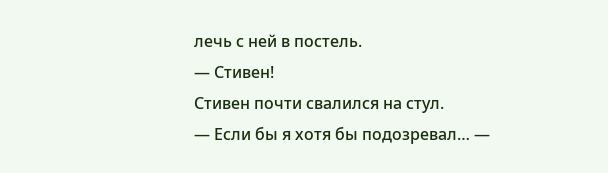лечь с ней в постель.
— Стивен!
Стивен почти свалился на стул.
— Если бы я хотя бы подозревал… —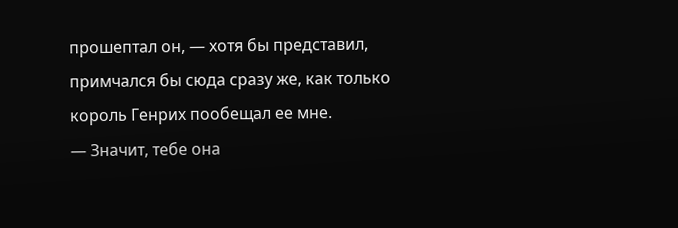прошептал он, — хотя бы представил, примчался бы сюда сразу же, как только король Генрих пообещал ее мне.
— Значит, тебе она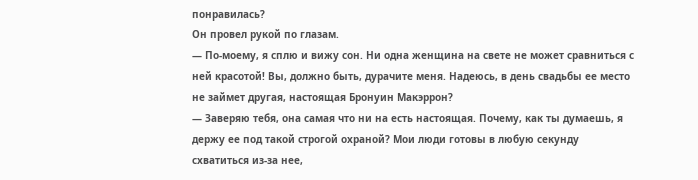понравилась?
Он провел рукой по глазам.
— По-моему, я сплю и вижу сон. Ни одна женщина на свете не может сравниться с ней красотой! Вы, должно быть, дурачите меня. Надеюсь, в день свадьбы ее место не займет другая, настоящая Бронуин Макэррон?
— Заверяю тебя, она самая что ни на есть настоящая. Почему, как ты думаешь, я держу ее под такой строгой охраной? Мои люди готовы в любую секунду схватиться из-за нее,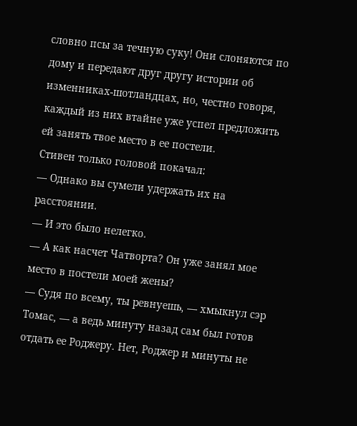словно псы за течную суку! Они слоняются по дому и передают друг другу истории об изменниках-шотландцах, но, честно говоря, каждый из них втайне уже успел предложить ей занять твое место в ее постели.
Стивен только головой покачал:
— Однако вы сумели удержать их на расстоянии.
— И это было нелегко.
— А как насчет Чатворта? Он уже занял мое место в постели моей жены?
— Судя по всему, ты ревнуешь, — хмыкнул сэр Томас, — а ведь минуту назад сам был готов отдать ее Роджеру. Нет, Роджер и минуты не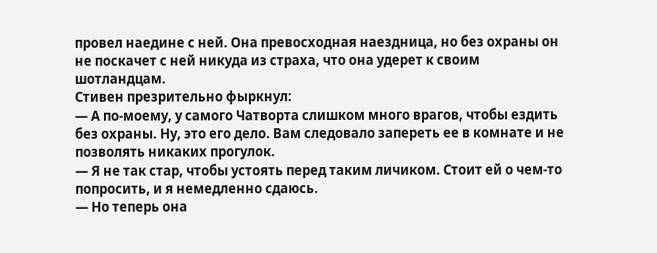провел наедине с ней. Она превосходная наездница, но без охраны он не поскачет с ней никуда из страха, что она удерет к своим шотландцам.
Стивен презрительно фыркнул:
— А по-моему, у самого Чатворта слишком много врагов, чтобы ездить без охраны. Ну, это его дело. Вам следовало запереть ее в комнате и не позволять никаких прогулок.
— Я не так стар, чтобы устоять перед таким личиком. Стоит ей о чем-то попросить, и я немедленно сдаюсь.
— Но теперь она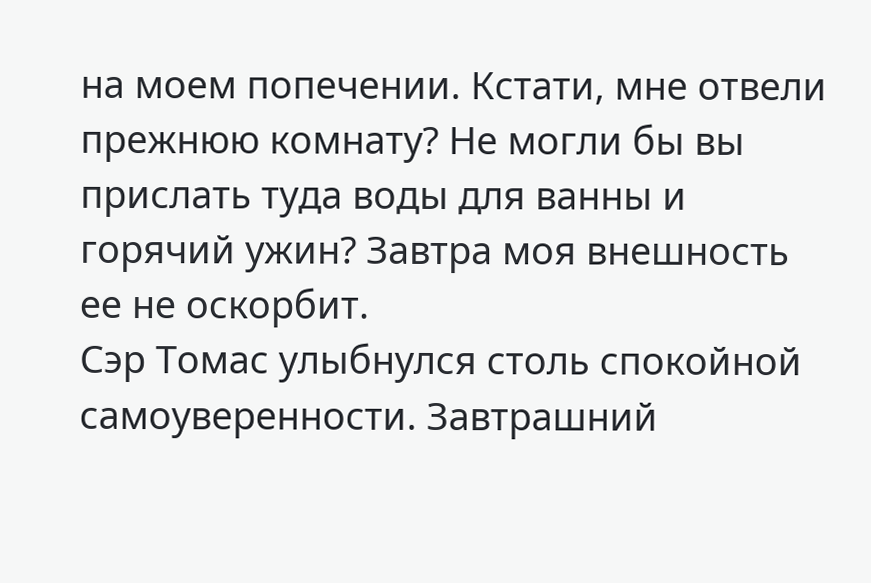на моем попечении. Кстати, мне отвели прежнюю комнату? Не могли бы вы прислать туда воды для ванны и горячий ужин? Завтра моя внешность ее не оскорбит.
Сэр Томас улыбнулся столь спокойной самоуверенности. Завтрашний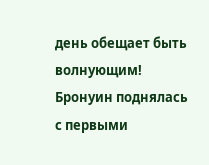день обещает быть волнующим!
Бронуин поднялась с первыми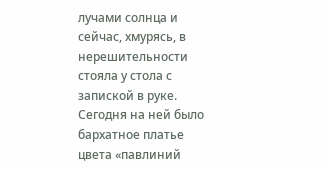лучами солнца и сейчас, хмурясь, в нерешительности стояла у стола с запиской в руке. Сегодня на ней было бархатное платье цвета «павлиний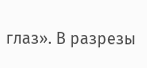глаз». В разрезы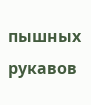пышных рукавов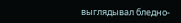выглядывал бледно-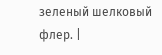зеленый шелковый флер. |